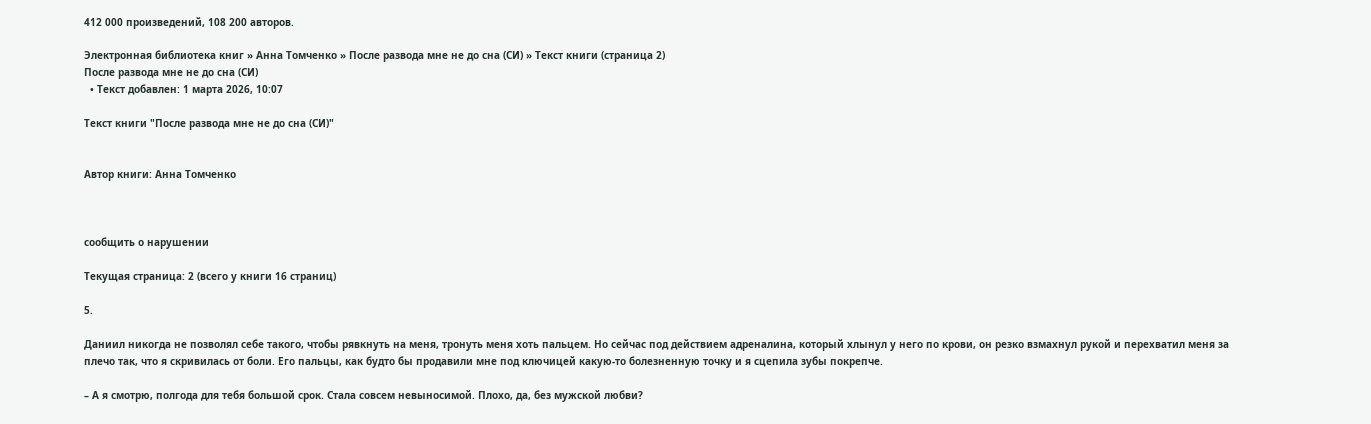412 000 произведений, 108 200 авторов.

Электронная библиотека книг » Анна Томченко » После развода мне не до сна (СИ) » Текст книги (страница 2)
После развода мне не до сна (СИ)
  • Текст добавлен: 1 марта 2026, 10:07

Текст книги "После развода мне не до сна (СИ)"


Автор книги: Анна Томченко



сообщить о нарушении

Текущая страница: 2 (всего у книги 16 страниц)

5.

Даниил никогда не позволял себе такого, чтобы рявкнуть на меня, тронуть меня хоть пальцем. Но сейчас под действием адреналина, который хлынул у него по крови, он резко взмахнул рукой и перехватил меня за плечо так, что я скривилась от боли. Его пальцы, как будто бы продавили мне под ключицей какую-то болезненную точку и я сцепила зубы покрепче.

– А я смотрю, полгода для тебя большой срок. Стала совсем невыносимой. Плохо, да, без мужской любви?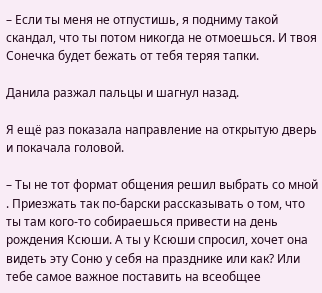– Если ты меня не отпустишь, я подниму такой скандал, что ты потом никогда не отмоешься. И твоя Сонечка будет бежать от тебя теряя тапки.

Данила разжал пальцы и шагнул назад.

Я ещё раз показала направление на открытую дверь и покачала головой.

– Ты не тот формат общения решил выбрать со мной . Приезжать так по-барски рассказывать о том, что ты там кого-то собираешься привести на день рождения Ксюши. А ты у Ксюши спросил, хочет она видеть эту Соню у себя на празднике или как? Или тебе самое важное поставить на всеобщее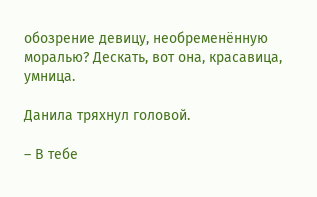обозрение девицу, необременённую моралью? Дескать, вот она, красавица, умница.

Данила тряхнул головой.

– В тебе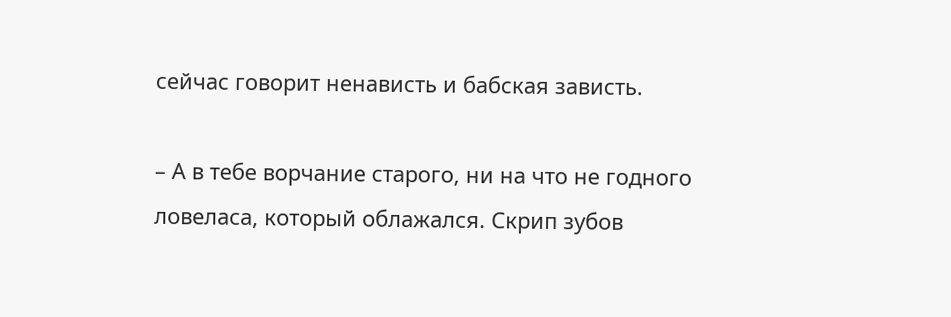сейчас говорит ненависть и бабская зависть.

– А в тебе ворчание старого, ни на что не годного ловеласа, который облажался. Скрип зубов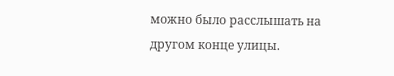можно было расслышать на другом конце улицы.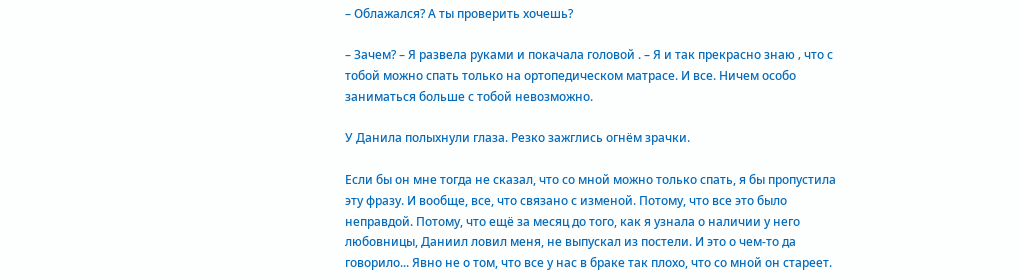– Облажался? А ты проверить хочешь?

– Зачем? – Я развела руками и покачала головой . – Я и так прекрасно знаю ‚ что с тобой можно спать только на ортопедическом матрасе. И все. Ничем особо заниматься больше с тобой невозможно.

У Данила полыхнули глаза. Резко зажглись огнём зрачки.

Если бы он мне тогда не сказал, что со мной можно только спать, я бы пропустила эту фразу. И вообще, все, что связано с изменой. Потому, что все это было неправдой. Потому, что ещё за месяц до того, как я узнала о наличии у него любовницы, Даниил ловил меня, не выпускал из постели. И это о чем-то да говорило... Явно не о том, что все у нас в браке так плохо, что со мной он стареет.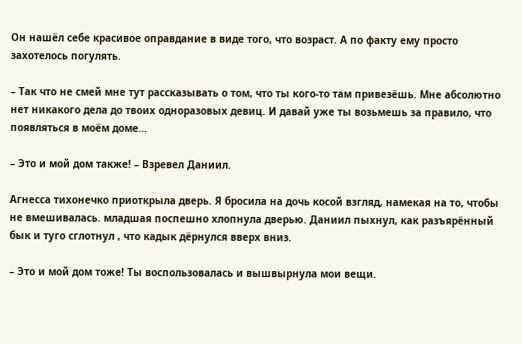Он нашёл себе красивое оправдание в виде того, что возраст. А по факту ему просто захотелось погулять.

– Так что не смей мне тут рассказывать о том, что ты кого-то там привезёшь. Мне абсолютно нет никакого дела до твоих одноразовых девиц. И давай уже ты возьмешь за правило, что появляться в моём доме…

– Это и мой дом также! – Взревел Даниил.

Агнесса тихонечко приоткрыла дверь. Я бросила на дочь косой взгляд, намекая на то, чтобы не вмешивалась. младшая поспешно хлопнула дверью. Даниил пыхнул, как разъярённый бык и туго сглотнул ‚ что кадык дёрнулся вверх вниз.

– Это и мой дом тоже! Ты воспользовалась и вышвырнула мои вещи.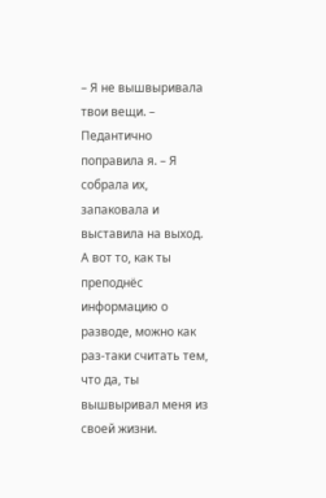– Я не вышвыривала твои вещи. – Педантично поправила я. – Я собрала их, запаковала и выставила на выход. А вот то, как ты преподнёс информацию о разводе, можно как раз-таки считать тем, что да, ты вышвыривал меня из своей жизни.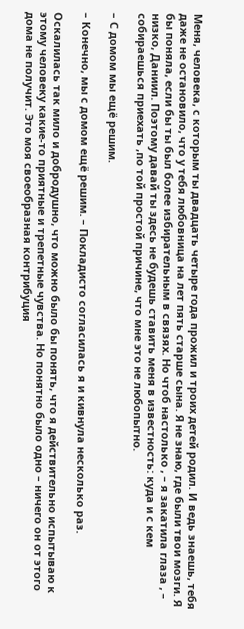Меня, человека, с которым ты двадцать четыре года прожил и троих детей родил. И ведь знаешь, тебя даже не остановило, что у тебя любовница на лет пять старше сына. Я не знаю, где были твои мозги. Я бы поняла, если бы ты был более избирательным в связях. Но чтоб настолько ‚ – я закатила глаза ‚ – низко, Даниил. Поэтому давай ты здесь не будешь ставить меня в известность: куда и с кем собираешься приехать ‚по той простой причине, что мне это не любопытно.

– С домом мы ещё решим.

– Конечно, мы с домом ещё решим. – Покладисто согласилась я и кивнула несколько раз.

Оскалилась так мило и добродушно, что можно было бы понять, что я действительно испытываю к этому человеку какие-то приятные и трепетные чувства. Но понятно было одно – ничего он от этого дома не получит. Это моя своеобразная контрибуция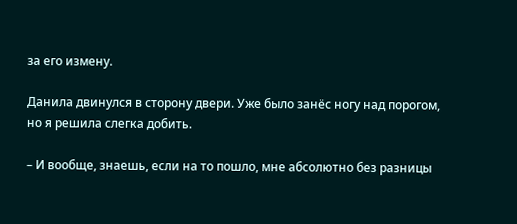за его измену.

Данила двинулся в сторону двери. Уже было занёс ногу над порогом, но я решила слегка добить.

– И вообще, знаешь, если на то пошло, мне абсолютно без разницы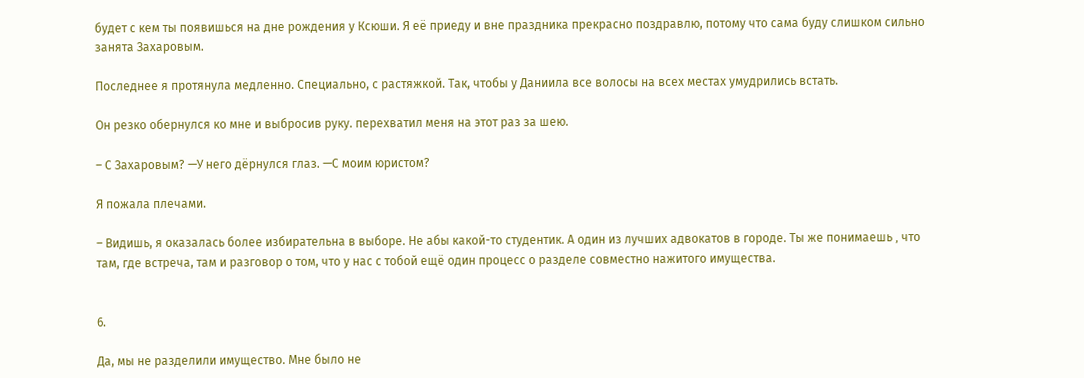будет с кем ты появишься на дне рождения у Ксюши. Я её приеду и вне праздника прекрасно поздравлю, потому что сама буду слишком сильно занята Захаровым.

Последнее я протянула медленно. Специально, с растяжкой. Так, чтобы у Даниила все волосы на всех местах умудрились встать.

Он резко обернулся ко мне и выбросив руку. перехватил меня на этот раз за шею.

– С Захаровым? —У него дёрнулся глаз. —С моим юристом?

Я пожала плечами.

– Видишь, я оказалась более избирательна в выборе. Не абы какой-то студентик. А один из лучших адвокатов в городе. Ты же понимаешь ‚ что там, где встреча, там и разговор о том, что у нас с тобой ещё один процесс о разделе совместно нажитого имущества.


6.

Да, мы не разделили имущество. Мне было не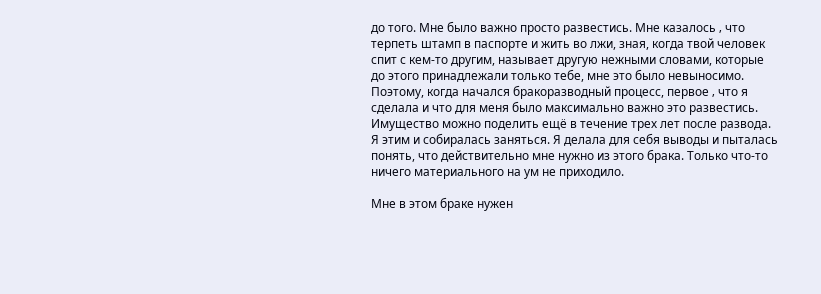до того. Мне было важно просто развестись. Мне казалось ‚ что терпеть штамп в паспорте и жить во лжи, зная, когда твой человек спит с кем-то другим, называет другую нежными словами, которые до этого принадлежали только тебе, мне это было невыносимо. Поэтому, когда начался бракоразводный процесс, первое ‚ что я сделала и что для меня было максимально важно это развестись. Имущество можно поделить ещё в течение трех лет после развода. Я этим и собиралась заняться. Я делала для себя выводы и пыталась понять, что действительно мне нужно из этого брака. Только что-то ничего материального на ум не приходило.

Мне в этом браке нужен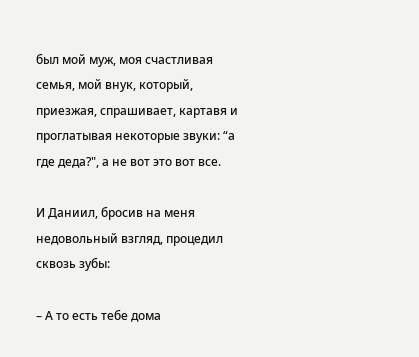был мой муж, моя счастливая семья, мой внук, который, приезжая, спрашивает, картавя и проглатывая некоторые звуки: “а где деда?", а не вот это вот все.

И Даниил, бросив на меня недовольный взгляд, процедил сквозь зубы:

– А то есть тебе дома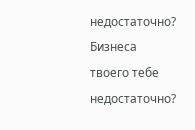недостаточно? Бизнеса твоего тебе недостаточно?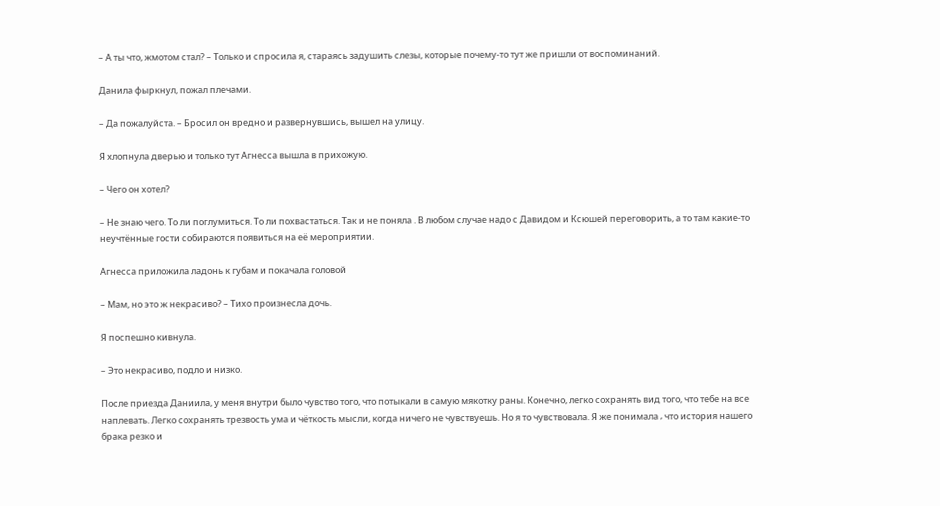– А ты что, жмотом стал? – Только и спросила я, стараясь задушить слезы, которые почему-то тут же пришли от воспоминаний.

Данила фыркнул, пожал плечами.

– Да пожалуйста. – Бросил он вредно и развернувшись, вышел на улицу.

Я хлопнула дверью и только тут Агнесса вышла в прихожую.

– Чего он хотел?

– Не знаю чего. То ли поглумиться. То ли похвастаться. Так и не поняла . В любом случае надо с Давидом и Ксюшей переговорить, а то там какие-то неучтённые гости собираются появиться на её мероприятии.

Агнесса приложила ладонь к губам и покачала головой

– Мам, но это ж некрасиво? – Тихо произнесла дочь.

Я поспешно кивнула.

– Это некрасиво, подло и низко.

После приезда Даниила, у меня внутри было чувство того, что потыкали в самую мякотку раны. Конечно, легко сохранять вид того, что тебе на все наплевать. Легко сохранять трезвость ума и чёткость мысли, когда ничего не чувствуешь. Но я то чувствовала. Я же понимала ‚ что история нашего брака резко и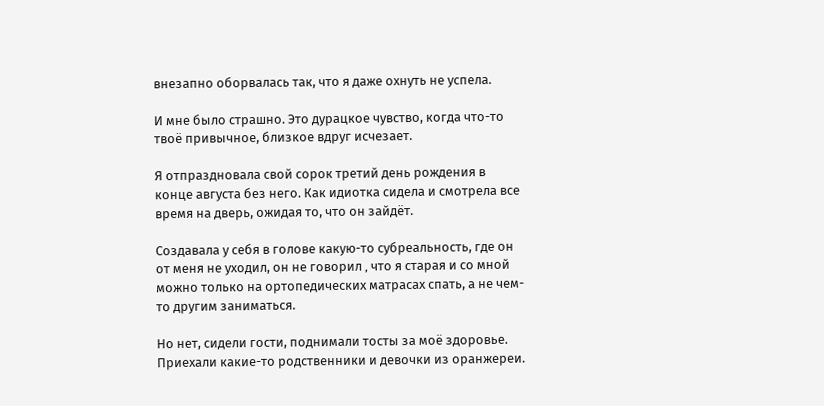внезапно оборвалась так, что я даже охнуть не успела.

И мне было страшно. Это дурацкое чувство, когда что-то твоё привычное, близкое вдруг исчезает.

Я отпраздновала свой сорок третий день рождения в конце августа без него. Как идиотка сидела и смотрела все время на дверь, ожидая то, что он зайдёт.

Создавала у себя в голове какую-то субреальность, где он от меня не уходил, он не говорил ‚ что я старая и со мной можно только на ортопедических матрасах спать, а не чем-то другим заниматься.

Но нет, сидели гости, поднимали тосты за моё здоровье. Приехали какие-то родственники и девочки из оранжереи.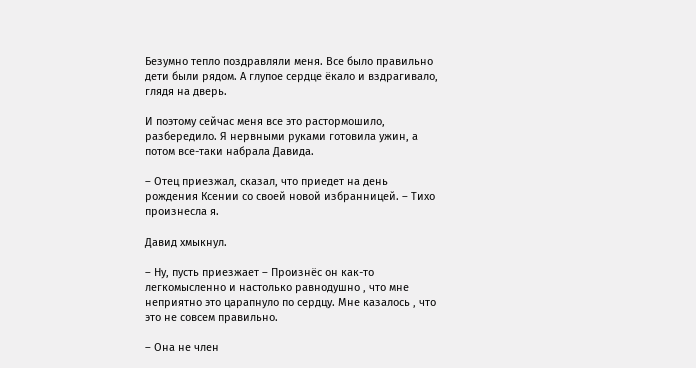Безумно тепло поздравляли меня. Все было правильно дети были рядом. А глупое сердце ёкало и вздрагивало, глядя на дверь.

И поэтому сейчас меня все это растормошило, разбередило. Я нервными руками готовила ужин, а потом все-таки набрала Давида.

– Отец приезжал, сказал, что приедет на день рождения Ксении со своей новой избранницей. – Тихо произнесла я.

Давид хмыкнул.

– Ну, пусть приезжает – Произнёс он как-то легкомысленно и настолько равнодушно ‚ что мне неприятно это царапнуло по сердцу. Мне казалось ‚ что это не совсем правильно.

– Она не член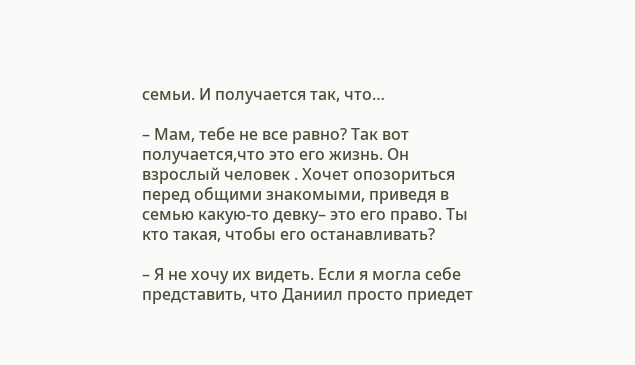семьи. И получается так, что…

– Мам, тебе не все равно? Так вот получается,что это его жизнь. Он взрослый человек . Хочет опозориться перед общими знакомыми, приведя в семью какую-то девку– это его право. Ты кто такая, чтобы его останавливать?

– Я не хочу их видеть. Если я могла себе представить, что Даниил просто приедет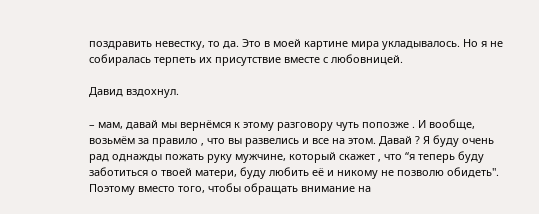поздравить невестку, то да. Это в моей картине мира укладывалось. Но я не собиралась терпеть их присутствие вместе с любовницей.

Давид вздохнул.

– мам, давай мы вернёмся к этому разговору чуть попозже . И вообще, возьмём за правило ‚ что вы развелись и все на этом. Давай ? Я буду очень рад однажды пожать руку мужчине, который скажет ‚ что “я теперь буду заботиться о твоей матери, буду любить её и никому не позволю обидеть". Поэтому вместо того, чтобы обращать внимание на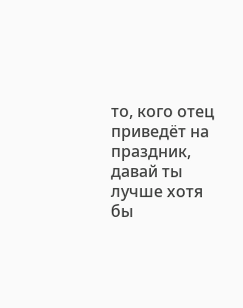то, кого отец приведёт на праздник, давай ты лучше хотя бы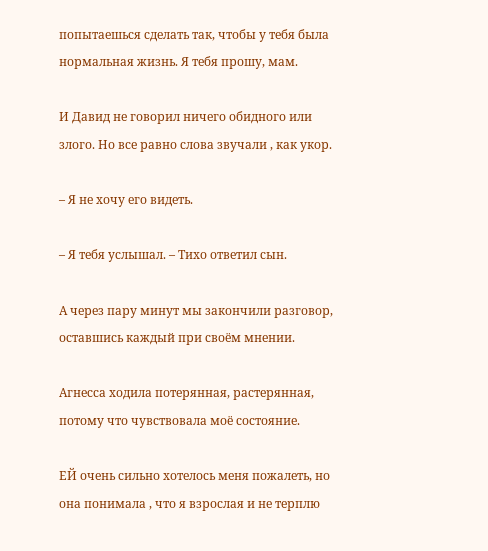попытаешься сделать так, чтобы у тебя была нормальная жизнь. Я тебя прошу, мам.

И Давид не говорил ничего обидного или злого. Но все равно слова звучали ‚ как укор.

– Я не хочу его видеть.

– Я тебя услышал. – Тихо ответил сын.

А через пару минут мы закончили разговор, оставшись каждый при своём мнении.

Агнесса ходила потерянная, растерянная, потому что чувствовала моё состояние.

ЕЙ очень сильно хотелось меня пожалеть, но она понимала ‚ что я взрослая и не терплю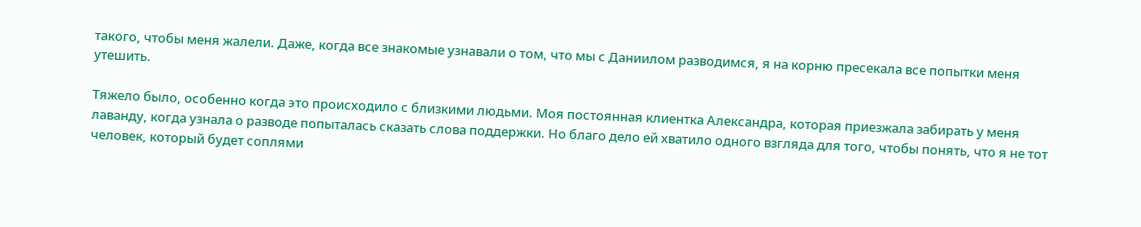такого, чтобы меня жалели. Даже, когда все знакомые узнавали о том, что мы с Даниилом разводимся, я на корню пресекала все попытки меня утешить.

Тяжело было, особенно когда это происходило с близкими людьми. Моя постоянная клиентка Александра, которая приезжала забирать у меня лаванду, когда узнала о разводе попыталась сказать слова поддержки. Но благо дело ей хватило одного взгляда для того, чтобы понять, что я не тот человек, который будет соплями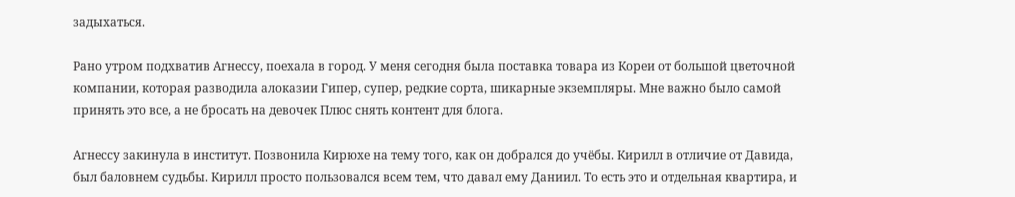задыхаться.

Рано утром подхватив Агнессу, поехала в город. У меня сегодня была поставка товара из Кореи от большой цветочной компании, которая разводила алоказии Гипер, супер, редкие сорта, шикарные экземпляры. Мне важно было самой принять это все, а не бросать на девочек Плюс снять контент для блога.

Агнессу закинула в институт. Позвонила Кирюхе на тему того, как он добрался до учёбы. Кирилл в отличие от Давида, был баловнем судьбы. Кирилл просто пользовался всем тем, что давал ему Даниил. То есть это и отдельная квартира, и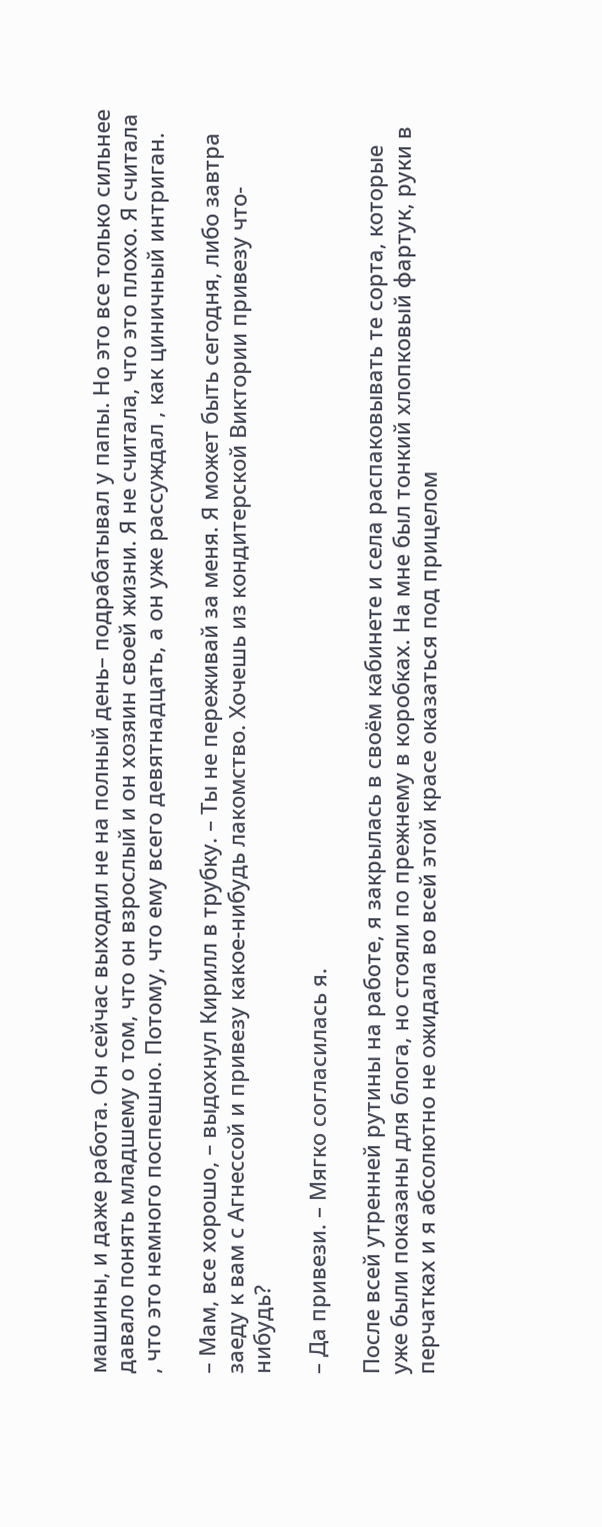машины, и даже работа. Он сейчас выходил не на полный день– подрабатывал у папы. Но это все только сильнее давало понять младшему о том, что он взрослый и он хозяин своей жизни. Я не считала, что это плохо. Я считала ‚ что это немного поспешно. Потому, что ему всего девятнадцать, а он уже рассуждал ‚ как циничный интриган.

– Мам, все хорошо, – выдохнул Кирилл в трубку. – Ты не переживай за меня. Я может быть сегодня, либо завтра заеду к вам с Агнессой и привезу какое-нибудь лакомство. Хочешь из кондитерской Виктории привезу что-нибудь?

– Да привези. – Мягко согласилась я.

После всей утренней рутины на работе, я закрылась в своём кабинете и села распаковывать те сорта, которые уже были показаны для блога, но стояли по прежнему в коробках. На мне был тонкий хлопковый фартук, руки в перчатках и я абсолютно не ожидала во всей этой красе оказаться под прицелом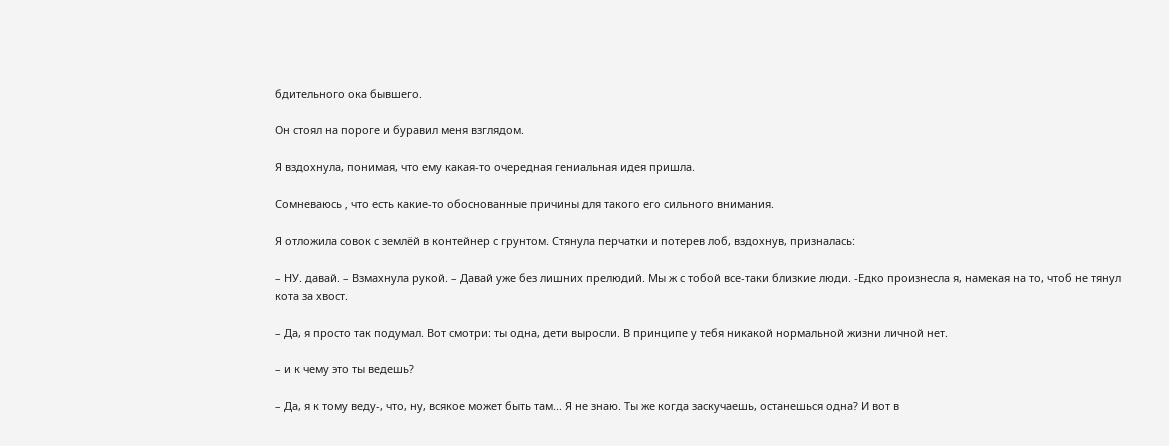бдительного ока бывшего.

Он стоял на пороге и буравил меня взглядом.

Я вздохнула, понимая, что ему какая-то очередная гениальная идея пришла.

Сомневаюсь ‚ что есть какие-то обоснованные причины для такого его сильного внимания.

Я отложила совок с землёй в контейнер с грунтом. Стянула перчатки и потерев лоб, вздохнув, призналась:

– НУ. давай. – Взмахнула рукой. – Давай уже без лишних прелюдий. Мы ж с тобой все-таки близкие люди. -Едко произнесла я, намекая на то, чтоб не тянул кота за хвост.

– Да, я просто так подумал. Вот смотри: ты одна, дети выросли. В принципе у тебя никакой нормальной жизни личной нет.

– и к чему это ты ведешь?

– Да, я к тому веду-, что, ну, всякое может быть там... Я не знаю. Ты же когда заскучаешь, останешься одна? И вот в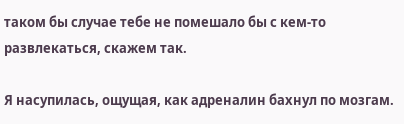таком бы случае тебе не помешало бы с кем-то развлекаться, скажем так.

Я насупилась, ощущая, как адреналин бахнул по мозгам.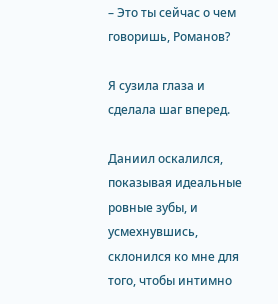– Это ты сейчас о чем говоришь, Романов?

Я сузила глаза и сделала шаг вперед.

Даниил оскалился, показывая идеальные ровные зубы, и усмехнувшись, склонился ко мне для того, чтобы интимно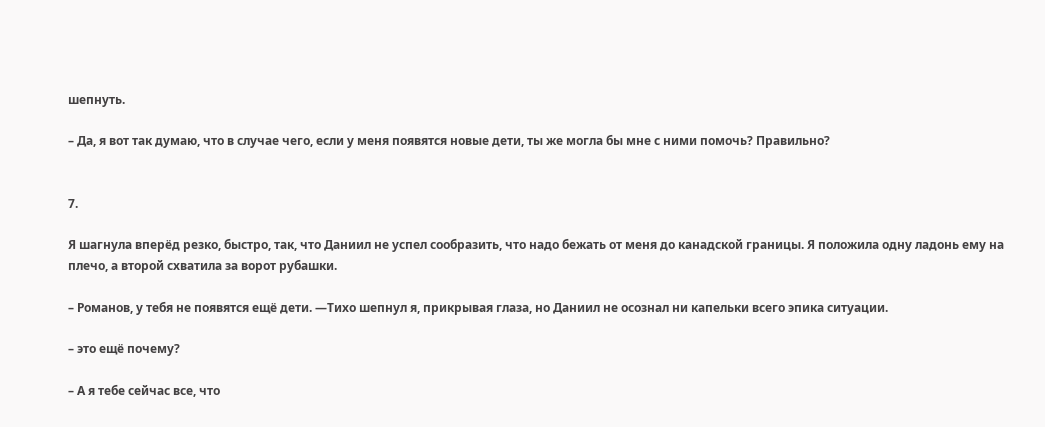шепнуть.

– Да, я вот так думаю, что в случае чего, если у меня появятся новые дети, ты же могла бы мне с ними помочь? Правильно?


7.

Я шагнула вперёд резко, быстро, так, что Даниил не успел сообразить, что надо бежать от меня до канадской границы. Я положила одну ладонь ему на плечо, а второй схватила за ворот рубашки.

– Романов, у тебя не появятся ещё дети. —Тихо шепнул я, прикрывая глаза, но Даниил не осознал ни капельки всего эпика ситуации.

– это ещё почему?

– А я тебе сейчас все, что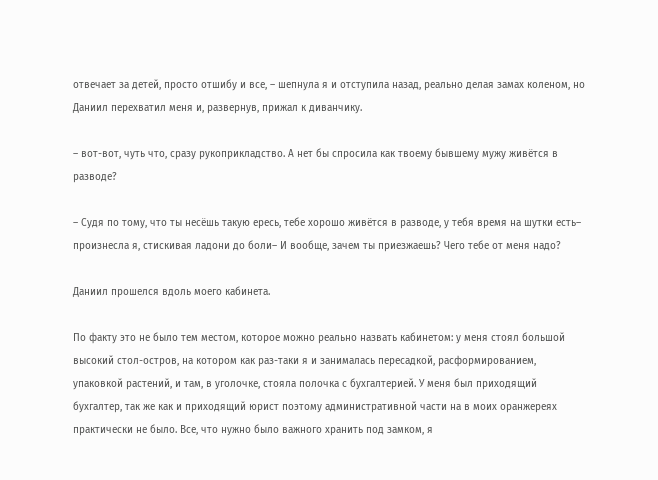отвечает за детей, просто отшибу и все, – шепнула я и отступила назад, реально делая замах коленом, но Даниил перехватил меня и, развернув, прижал к диванчику.

– вот-вот, чуть что, сразу рукоприкладство. А нет бы спросила как твоему бывшему мужу живётся в разводе?

– Судя по тому, что ты несёшь такую ересь, тебе хорошо живётся в разводе, у тебя время на шутки есть– произнесла я, стискивая ладони до боли– И вообще, зачем ты приезжаешь? Чего тебе от меня надо?

Даниил прошелся вдоль моего кабинета.

По факту это не было тем местом, которое можно реально назвать кабинетом: у меня стоял большой высокий стол-остров, на котором как раз-таки я и занималась пересадкой, расформированием, упаковкой растений, и там, в уголочке, стояла полочка с бухгалтерией. У меня был приходящий бухгалтер, так же как и приходящий юрист поэтому административной части на в моих оранжереях практически не было. Все, что нужно было важного хранить под замком, я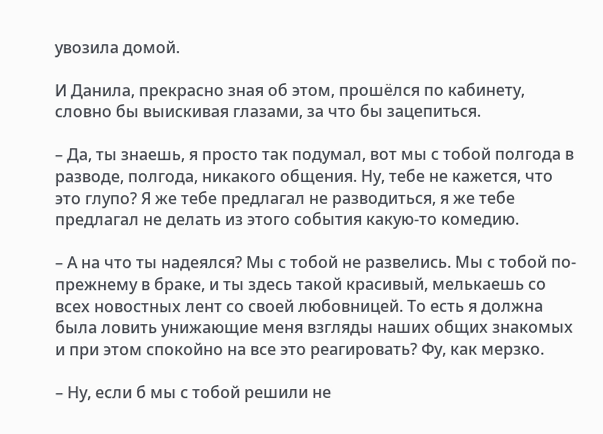увозила домой.

И Данила, прекрасно зная об этом, прошёлся по кабинету, словно бы выискивая глазами, за что бы зацепиться.

– Да, ты знаешь, я просто так подумал, вот мы с тобой полгода в разводе, полгода, никакого общения. Ну, тебе не кажется, что это глупо? Я же тебе предлагал не разводиться, я же тебе предлагал не делать из этого события какую-то комедию.

– А на что ты надеялся? Мы с тобой не развелись. Мы с тобой по-прежнему в браке, и ты здесь такой красивый, мелькаешь со всех новостных лент со своей любовницей. То есть я должна была ловить унижающие меня взгляды наших общих знакомых и при этом спокойно на все это реагировать? Фу, как мерзко.

– Ну, если б мы с тобой решили не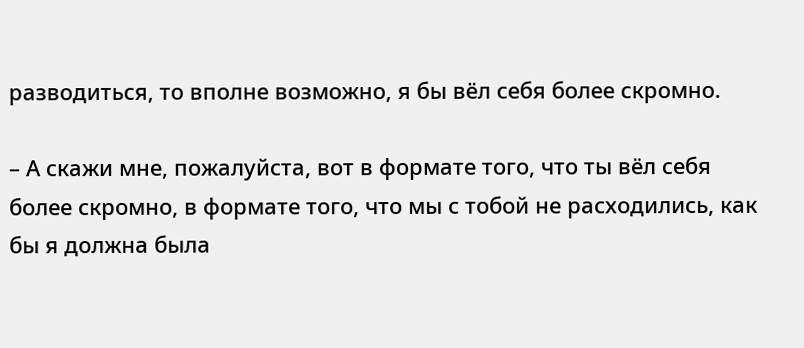разводиться, то вполне возможно, я бы вёл себя более скромно.

– А скажи мне, пожалуйста, вот в формате того, что ты вёл себя более скромно, в формате того, что мы с тобой не расходились, как бы я должна была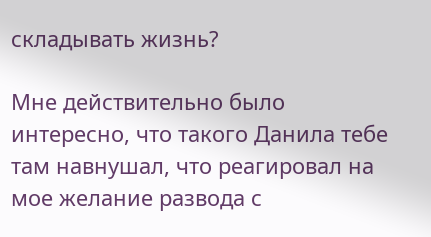складывать жизнь?

Мне действительно было интересно, что такого Данила тебе там навнушал, что реагировал на мое желание развода с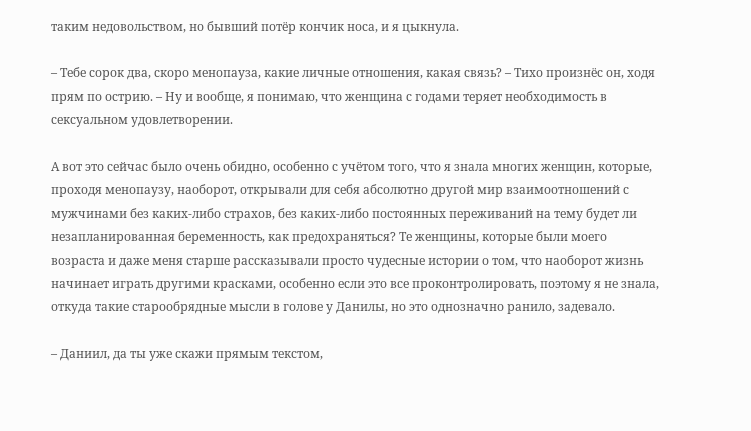таким недовольством, но бывший потёр кончик носа, и я цыкнула.

– Тебе сорок два, скоро менопауза, какие личные отношения, какая связь? – Тихо произнёс он, ходя прям по острию. – Ну и вообще, я понимаю, что женщина с годами теряет необходимость в сексуальном удовлетворении.

А вот это сейчас было очень обидно, особенно с учётом того, что я знала многих женщин, которые, проходя менопаузу, наоборот, открывали для себя абсолютно другой мир взаимоотношений с мужчинами без каких-либо страхов, без каких-либо постоянных переживаний на тему будет ли незапланированная беременность, как предохраняться? Те женщины, которые были моего возраста и даже меня старше рассказывали просто чудесные истории о том, что наоборот жизнь начинает играть другими красками, особенно если это все проконтролировать, поэтому я не знала, откуда такие старообрядные мысли в голове у Данилы, но это однозначно ранило, задевало.

– Даниил, да ты уже скажи прямым текстом,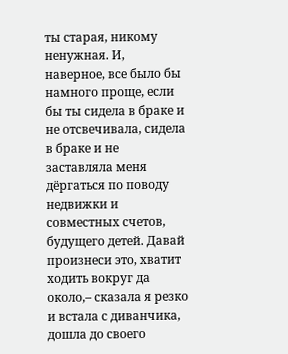ты старая, никому ненужная. И, наверное, все было бы намного проще, если бы ты сидела в браке и не отсвечивала, сидела в браке и не заставляла меня дёргаться по поводу недвижки и совместных счетов, будущего детей. Давай произнеси это, хватит ходить вокруг да около,– сказала я резко и встала с диванчика, дошла до своего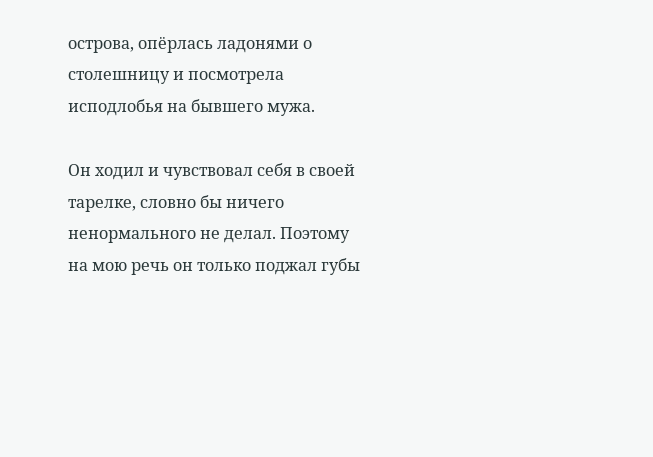острова, опёрлась ладонями о столешницу и посмотрела исподлобья на бывшего мужа.

Он ходил и чувствовал себя в своей тарелке, словно бы ничего ненормального не делал. Поэтому на мою речь он только поджал губы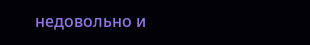недовольно и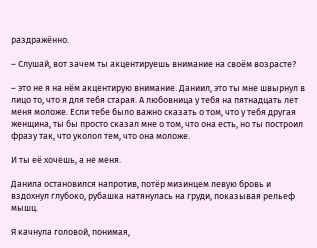раздражённо.

– Слушай, вот зачем ты акцентируешь внимание на своём возрасте?

– это не я на нём акцентирую внимание. Даниил, это ты мне швырнул в лицо то, что я для тебя старая. А любовница у тебя на пятнадцать лет меня моложе. Если тебе было важно сказать о том, что у тебя другая женщина, ты бы просто сказал мне о том, что она есть, но ты построил фразу так, что уколол тем, что она моложе.

И ты её хочешь, а не меня.

Данила остановился напротив, потёр мизинцем левую бровь и вздохнул глубоко, рубашка натянулась на груди, показывая рельеф мышц.

Я качнула головой, понимая,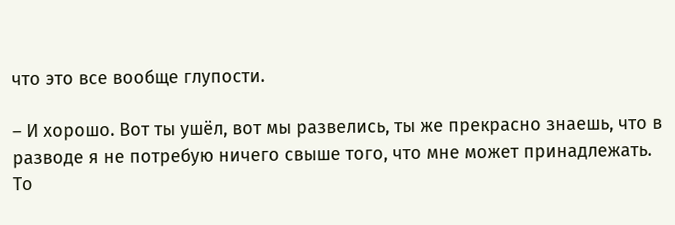что это все вообще глупости.

– И хорошо. Вот ты ушёл, вот мы развелись, ты же прекрасно знаешь, что в разводе я не потребую ничего свыше того, что мне может принадлежать. То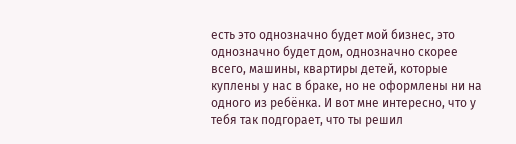есть это однозначно будет мой бизнес, это однозначно будет дом, однозначно скорее всего, машины, квартиры детей, которые куплены у нас в браке, но не оформлены ни на одного из ребёнка. И вот мне интересно, что у тебя так подгорает, что ты решил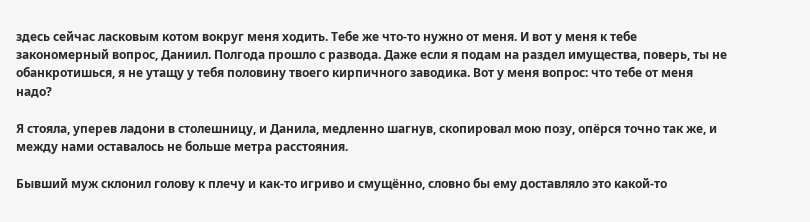здесь сейчас ласковым котом вокруг меня ходить. Тебе же что-то нужно от меня. И вот у меня к тебе закономерный вопрос, Даниил. Полгода прошло с развода. Даже если я подам на раздел имущества, поверь, ты не обанкротишься, я не утащу у тебя половину твоего кирпичного заводика. Вот у меня вопрос: что тебе от меня надо?

Я стояла, уперев ладони в столешницу, и Данила, медленно шагнув, скопировал мою позу, опёрся точно так же, и между нами оставалось не больше метра расстояния.

Бывший муж склонил голову к плечу и как-то игриво и смущённо, словно бы ему доставляло это какой-то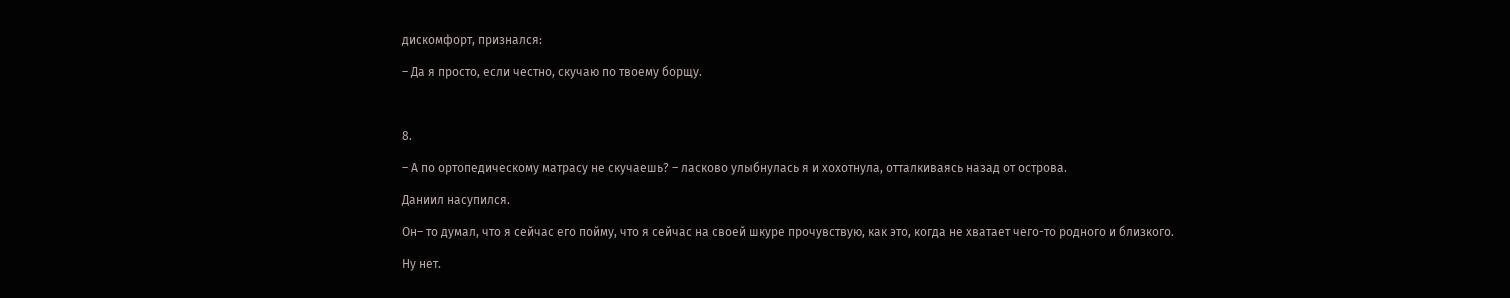дискомфорт, признался:

– Да я просто, если честно, скучаю по твоему борщу.



8.

– А по ортопедическому матрасу не скучаешь? – ласково улыбнулась я и хохотнула, отталкиваясь назад от острова.

Даниил насупился.

Он– то думал, что я сейчас его пойму, что я сейчас на своей шкуре прочувствую, как это, когда не хватает чего-то родного и близкого.

Ну нет.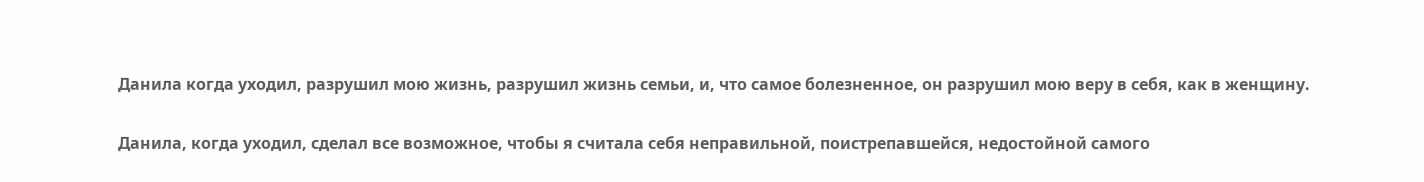Данила когда уходил, разрушил мою жизнь, разрушил жизнь семьи, и, что самое болезненное, он разрушил мою веру в себя, как в женщину.

Данила, когда уходил, сделал все возможное, чтобы я считала себя неправильной, поистрепавшейся, недостойной самого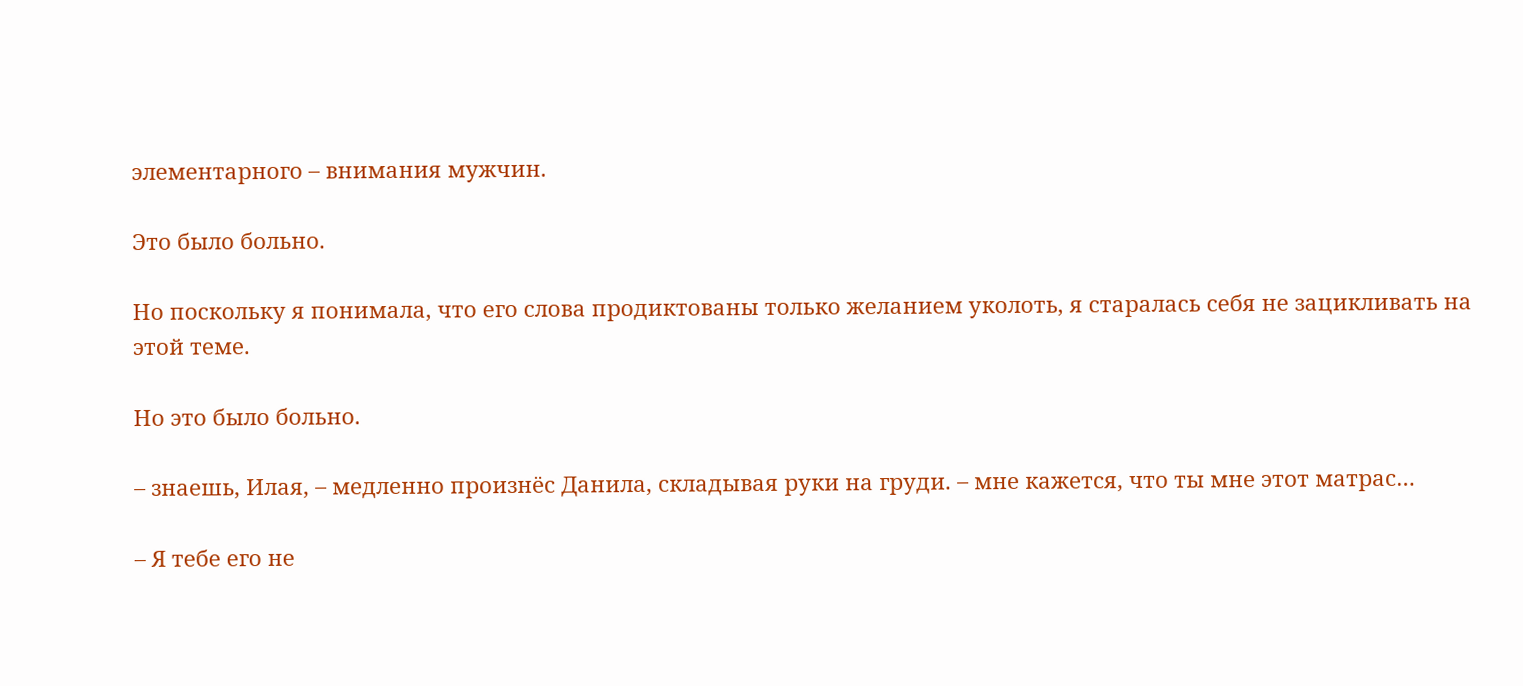элементарного – внимания мужчин.

Это было больно.

Но поскольку я понимала, что его слова продиктованы только желанием уколоть, я старалась себя не зацикливать на этой теме.

Но это было больно.

– знаешь, Илая, – медленно произнёс Данила, складывая руки на груди. – мне кажется, что ты мне этот матрас…

– Я тебе его не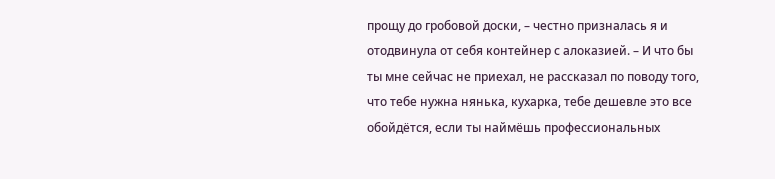прощу до гробовой доски, – честно призналась я и отодвинула от себя контейнер с алоказией. – И что бы ты мне сейчас не приехал, не рассказал по поводу того, что тебе нужна нянька, кухарка, тебе дешевле это все обойдётся, если ты наймёшь профессиональных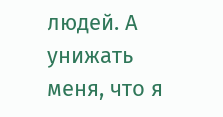людей. А унижать меня, что я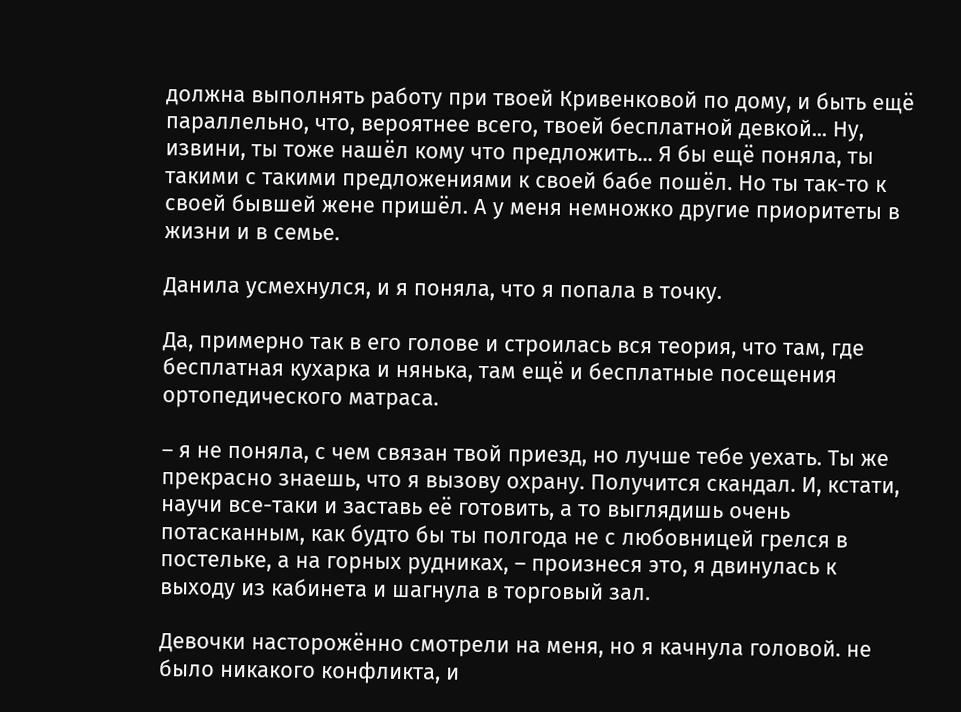должна выполнять работу при твоей Кривенковой по дому, и быть ещё параллельно, что, вероятнее всего, твоей бесплатной девкой... Ну, извини, ты тоже нашёл кому что предложить... Я бы ещё поняла, ты такими с такими предложениями к своей бабе пошёл. Но ты так-то к своей бывшей жене пришёл. А у меня немножко другие приоритеты в жизни и в семье.

Данила усмехнулся, и я поняла, что я попала в точку.

Да, примерно так в его голове и строилась вся теория, что там, где бесплатная кухарка и нянька, там ещё и бесплатные посещения ортопедического матраса.

– я не поняла, с чем связан твой приезд, но лучше тебе уехать. Ты же прекрасно знаешь, что я вызову охрану. Получится скандал. И, кстати, научи все-таки и заставь её готовить, а то выглядишь очень потасканным, как будто бы ты полгода не с любовницей грелся в постельке, а на горных рудниках, – произнеся это, я двинулась к выходу из кабинета и шагнула в торговый зал.

Девочки насторожённо смотрели на меня, но я качнула головой. не было никакого конфликта, и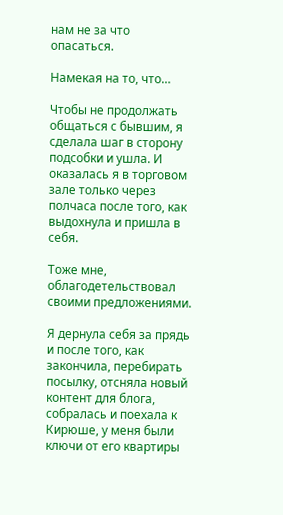нам не за что опасаться.

Намекая на то, что…

Чтобы не продолжать общаться с бывшим, я сделала шаг в сторону подсобки и ушла. И оказалась я в торговом зале только через полчаса после того, как выдохнула и пришла в себя.

Тоже мне, облагодетельствовал своими предложениями.

Я дернула себя за прядь и после того, как закончила, перебирать посылку, отсняла новый контент для блога, собралась и поехала к Кирюше, у меня были ключи от его квартиры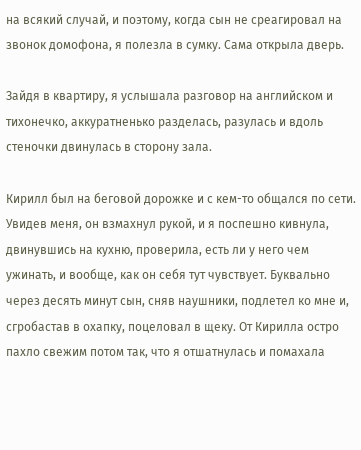на всякий случай, и поэтому, когда сын не среагировал на звонок домофона, я полезла в сумку. Сама открыла дверь.

Зайдя в квартиру, я услышала разговор на английском и тихонечко, аккуратненько разделась, разулась и вдоль стеночки двинулась в сторону зала.

Кирилл был на беговой дорожке и с кем-то общался по сети. Увидев меня, он взмахнул рукой, и я поспешно кивнула, двинувшись на кухню, проверила, есть ли у него чем ужинать, и вообще, как он себя тут чувствует. Буквально через десять минут сын, сняв наушники, подлетел ко мне и, сгробастав в охапку, поцеловал в щеку. От Кирилла остро пахло свежим потом так, что я отшатнулась и помахала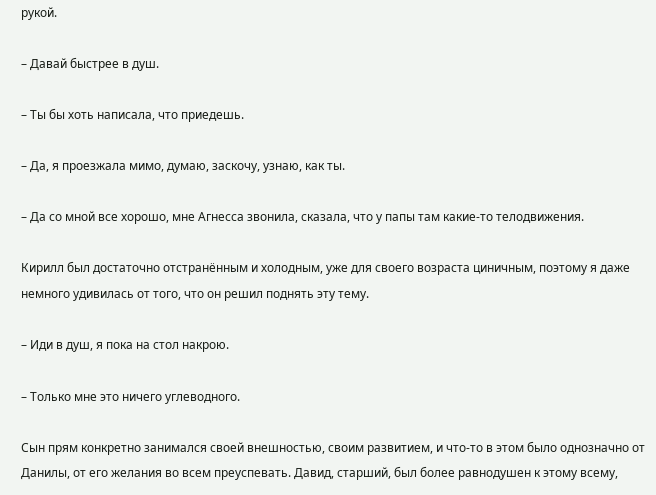рукой.

– Давай быстрее в душ.

– Ты бы хоть написала, что приедешь.

– Да, я проезжала мимо, думаю, заскочу, узнаю, как ты.

– Да со мной все хорошо, мне Агнесса звонила, сказала, что у папы там какие-то телодвижения.

Кирилл был достаточно отстранённым и холодным, уже для своего возраста циничным, поэтому я даже немного удивилась от того, что он решил поднять эту тему.

– Иди в душ, я пока на стол накрою.

– Только мне это ничего углеводного.

Сын прям конкретно занимался своей внешностью, своим развитием, и что-то в этом было однозначно от Данилы, от его желания во всем преуспевать. Давид, старший, был более равнодушен к этому всему,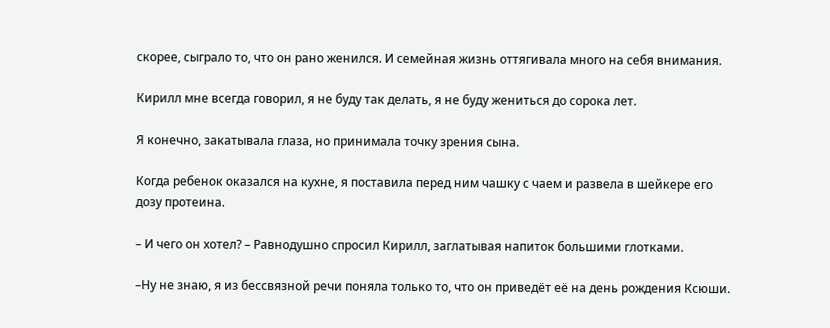скорее, сыграло то, что он рано женился. И семейная жизнь оттягивала много на себя внимания.

Кирилл мне всегда говорил, я не буду так делать, я не буду жениться до сорока лет.

Я конечно, закатывала глаза, но принимала точку зрения сына.

Когда ребенок оказался на кухне, я поставила перед ним чашку с чаем и развела в шейкере его дозу протеина.

– И чего он хотел? – Равнодушно спросил Кирилл, заглатывая напиток большими глотками.

–Ну не знаю, я из бессвязной речи поняла только то, что он приведёт её на день рождения Ксюши.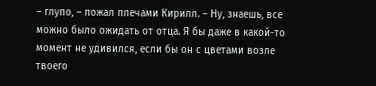– глупо, – пожал плечами Кирилл. – Ну, знаешь, все можно было ожидать от отца. Я бы даже в какой-то момент не удивился, если бы он с цветами возле твоего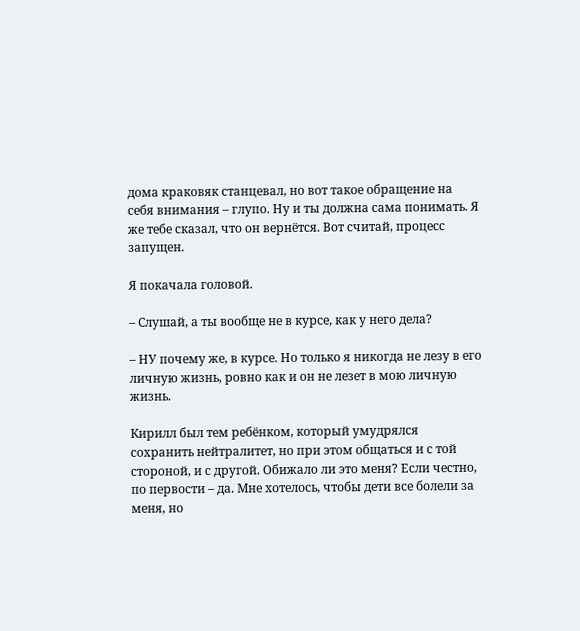дома краковяк станцевал, но вот такое обращение на себя внимания – глупо. Ну и ты должна сама понимать. Я же тебе сказал, что он вернётся. Вот считай, процесс запущен.

Я покачала головой.

– Слушай, а ты вообще не в курсе, как у него дела?

– НУ почему же, в курсе. Но только я никогда не лезу в его личную жизнь, ровно как и он не лезет в мою личную жизнь.

Кирилл был тем ребёнком, который умудрялся сохранить нейтралитет, но при этом общаться и с той стороной, и с другой. Обижало ли это меня? Если честно, по первости – да. Мне хотелось, чтобы дети все болели за меня, но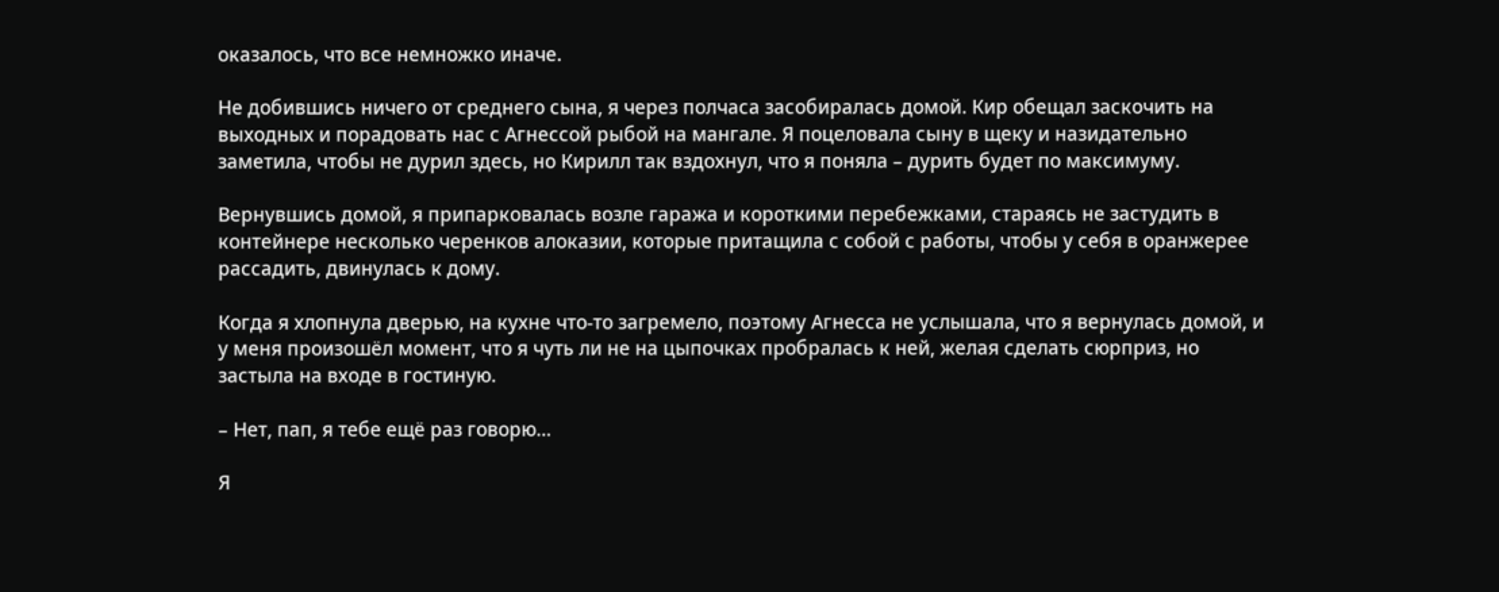оказалось, что все немножко иначе.

Не добившись ничего от среднего сына, я через полчаса засобиралась домой. Кир обещал заскочить на выходных и порадовать нас с Агнессой рыбой на мангале. Я поцеловала сыну в щеку и назидательно заметила, чтобы не дурил здесь, но Кирилл так вздохнул, что я поняла – дурить будет по максимуму.

Вернувшись домой, я припарковалась возле гаража и короткими перебежками, стараясь не застудить в контейнере несколько черенков алоказии, которые притащила с собой с работы, чтобы у себя в оранжерее рассадить, двинулась к дому.

Когда я хлопнула дверью, на кухне что-то загремело, поэтому Агнесса не услышала, что я вернулась домой, и у меня произошёл момент, что я чуть ли не на цыпочках пробралась к ней, желая сделать сюрприз, но застыла на входе в гостиную.

– Нет, пап, я тебе ещё раз говорю...

Я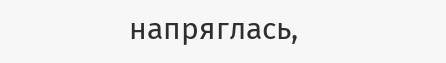напряглась,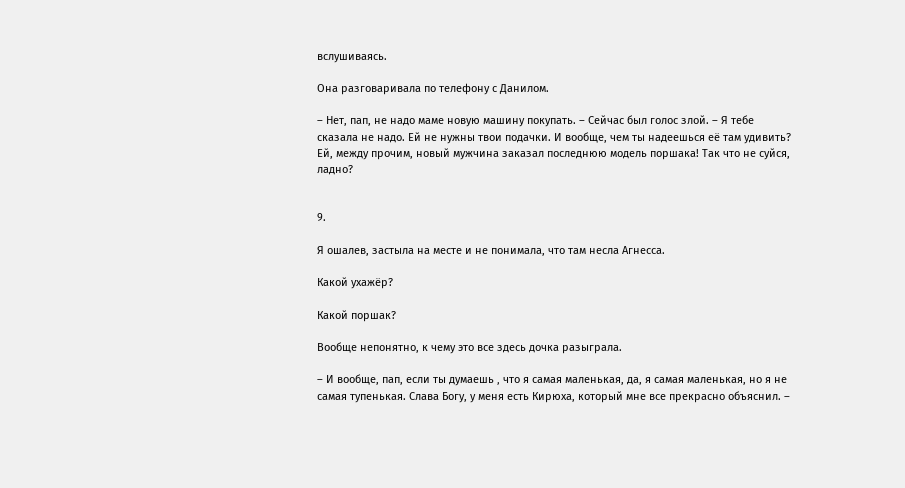вслушиваясь.

Она разговаривала по телефону с Данилом.

– Нет, пап, не надо маме новую машину покупать. – Сейчас был голос злой. – Я тебе сказала не надо. Ей не нужны твои подачки. И вообще, чем ты надеешься её там удивить? Ей, между прочим, новый мужчина заказал последнюю модель поршака! Так что не суйся, ладно?


9.

Я ошалев, застыла на месте и не понимала, что там несла Агнесса.

Какой ухажёр?

Какой поршак?

Вообще непонятно, к чему это все здесь дочка разыграла.

– И вообще, пап, если ты думаешь ‚ что я самая маленькая, да, я самая маленькая, но я не самая тупенькая. Слава Богу, у меня есть Кирюха, который мне все прекрасно объяснил. –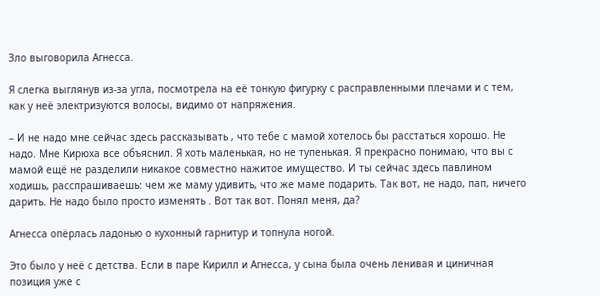Зло выговорила Агнесса.

Я слегка выглянув из-за угла, посмотрела на её тонкую фигурку с расправленными плечами и с тем, как у неё электризуются волосы, видимо от напряжения.

– И не надо мне сейчас здесь рассказывать ‚ что тебе с мамой хотелось бы расстаться хорошо. Не надо. Мне Кирюха все объяснил. Я хоть маленькая, но не тупенькая. Я прекрасно понимаю, что вы с мамой ещё не разделили никакое совместно нажитое имущество. И ты сейчас здесь павлином ходишь, расспрашиваешь: чем же маму удивить, что же маме подарить. Так вот, не надо, пап, ничего дарить. Не надо было просто изменять . Вот так вот. Понял меня, да?

Агнесса опёрлась ладонью о кухонный гарнитур и топнула ногой.

Это было у неё с детства. Если в паре Кирилл и Агнесса, у сына была очень ленивая и циничная позиция уже с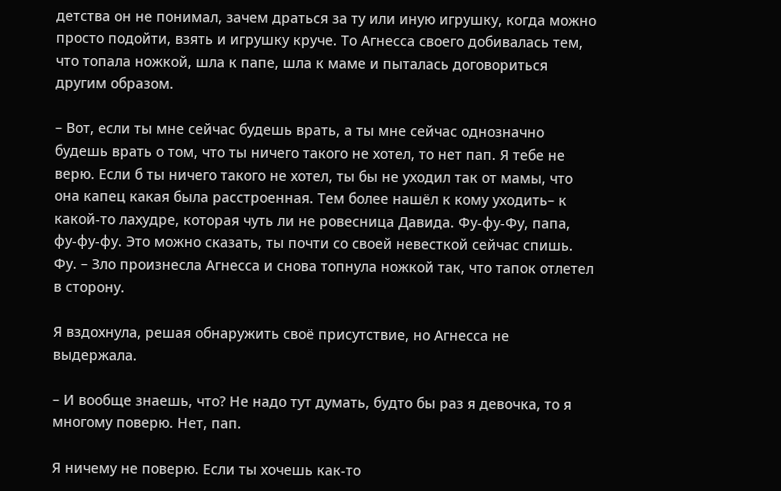детства он не понимал, зачем драться за ту или иную игрушку, когда можно просто подойти, взять и игрушку круче. То Агнесса своего добивалась тем, что топала ножкой, шла к папе, шла к маме и пыталась договориться другим образом.

– Вот, если ты мне сейчас будешь врать, а ты мне сейчас однозначно будешь врать о том, что ты ничего такого не хотел, то нет пап. Я тебе не верю. Если б ты ничего такого не хотел, ты бы не уходил так от мамы, что она капец какая была расстроенная. Тем более нашёл к кому уходить– к какой-то лахудре, которая чуть ли не ровесница Давида. Фу-фу-Фу, папа, фу-фу-фу. Это можно сказать, ты почти со своей невесткой сейчас спишь. Фу. – Зло произнесла Агнесса и снова топнула ножкой так, что тапок отлетел в сторону.

Я вздохнула, решая обнаружить своё присутствие, но Агнесса не выдержала.

– И вообще знаешь, что? Не надо тут думать, будто бы раз я девочка, то я многому поверю. Нет, пап.

Я ничему не поверю. Если ты хочешь как-то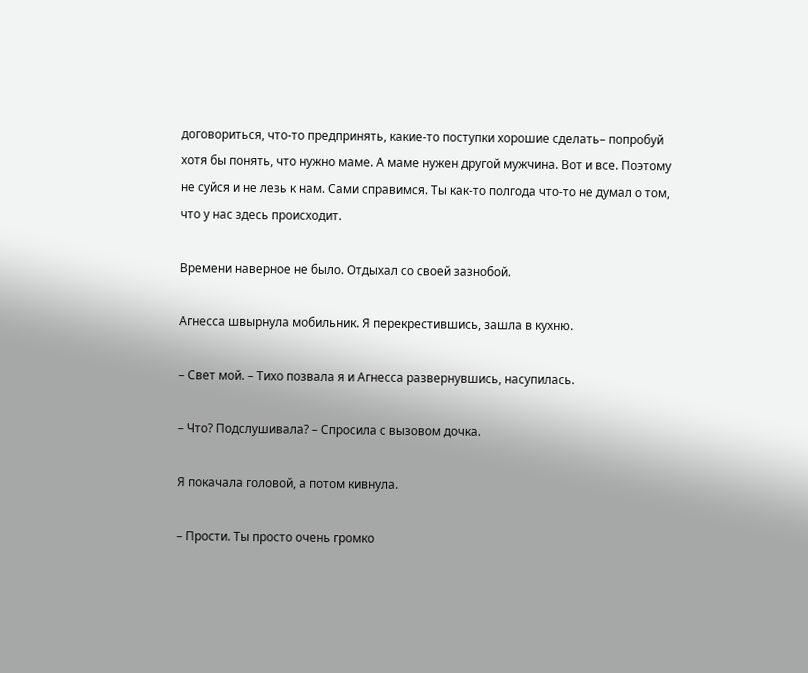договориться, что-то предпринять, какие-то поступки хорошие сделать– попробуй хотя бы понять, что нужно маме. А маме нужен другой мужчина. Вот и все. Поэтому не суйся и не лезь к нам. Сами справимся. Ты как-то полгода что-то не думал о том, что у нас здесь происходит.

Времени наверное не было. Отдыхал со своей зазнобой.

Агнесса швырнула мобильник. Я перекрестившись, зашла в кухню.

– Свет мой. – Тихо позвала я и Агнесса развернувшись, насупилась.

– Что? Подслушивала? – Спросила с вызовом дочка.

Я покачала головой, а потом кивнула.

– Прости. Ты просто очень громко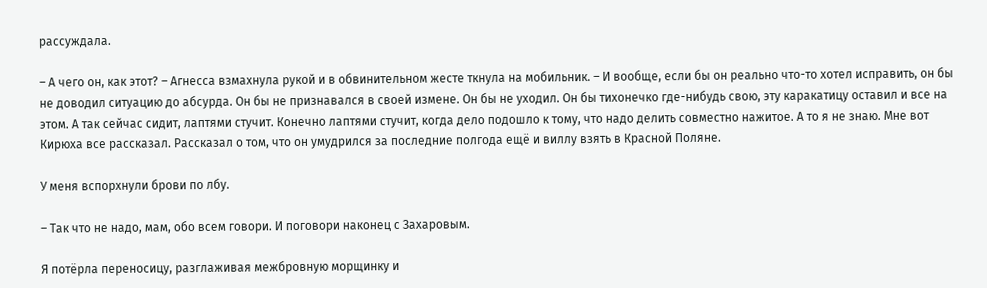рассуждала.

– А чего он, как этот? – Агнесса взмахнула рукой и в обвинительном жесте ткнула на мобильник. – И вообще, если бы он реально что-то хотел исправить, он бы не доводил ситуацию до абсурда. Он бы не признавался в своей измене. Он бы не уходил. Он бы тихонечко где-нибудь свою, эту каракатицу оставил и все на этом. А так сейчас сидит, лаптями стучит. Конечно лаптями стучит, когда дело подошло к тому, что надо делить совместно нажитое. А то я не знаю. Мне вот Кирюха все рассказал. Рассказал о том, что он умудрился за последние полгода ещё и виллу взять в Красной Поляне.

У меня вспорхнули брови по лбу.

– Так что не надо, мам, обо всем говори. И поговори наконец с Захаровым.

Я потёрла переносицу, разглаживая межбровную морщинку и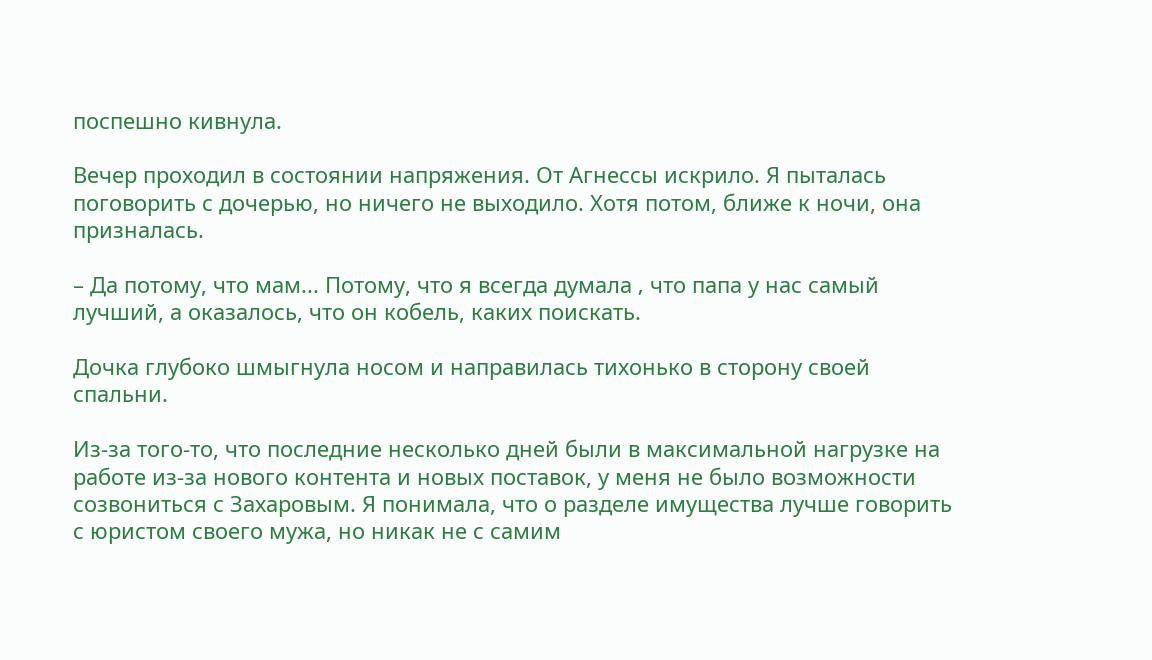поспешно кивнула.

Вечер проходил в состоянии напряжения. От Агнессы искрило. Я пыталась поговорить с дочерью, но ничего не выходило. Хотя потом, ближе к ночи, она призналась.

– Да потому, что мам... Потому, что я всегда думала ‚ что папа у нас самый лучший, а оказалось, что он кобель, каких поискать.

Дочка глубоко шмыгнула носом и направилась тихонько в сторону своей спальни.

Из-за того-то, что последние несколько дней были в максимальной нагрузке на работе из-за нового контента и новых поставок, у меня не было возможности созвониться с Захаровым. Я понимала, что о разделе имущества лучше говорить с юристом своего мужа, но никак не с самим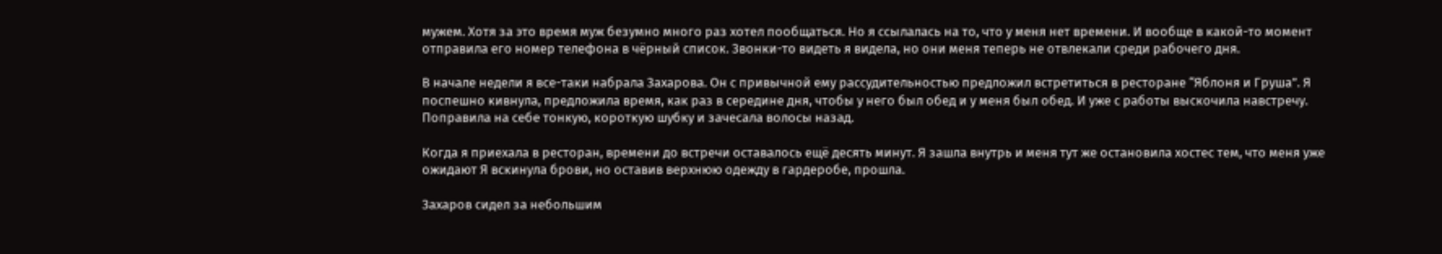мужем. Хотя за это время муж безумно много раз хотел пообщаться. Но я ссылалась на то, что у меня нет времени. И вообще в какой-то момент отправила его номер телефона в чёрный список. Звонки-то видеть я видела, но они меня теперь не отвлекали среди рабочего дня.

В начале недели я все-таки набрала Захарова. Он с привычной ему рассудительностью предложил встретиться в ресторане “Яблоня и Груша”. Я поспешно кивнула, предложила время, как раз в середине дня, чтобы у него был обед и у меня был обед. И уже с работы выскочила навстречу. Поправила на себе тонкую, короткую шубку и зачесала волосы назад.

Когда я приехала в ресторан, времени до встречи оставалось ещё десять минут. Я зашла внутрь и меня тут же остановила хостес тем, что меня уже ожидают Я вскинула брови, но оставив верхнюю одежду в гардеробе, прошла.

Захаров сидел за небольшим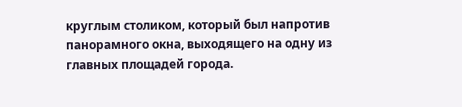круглым столиком, который был напротив панорамного окна, выходящего на одну из главных площадей города.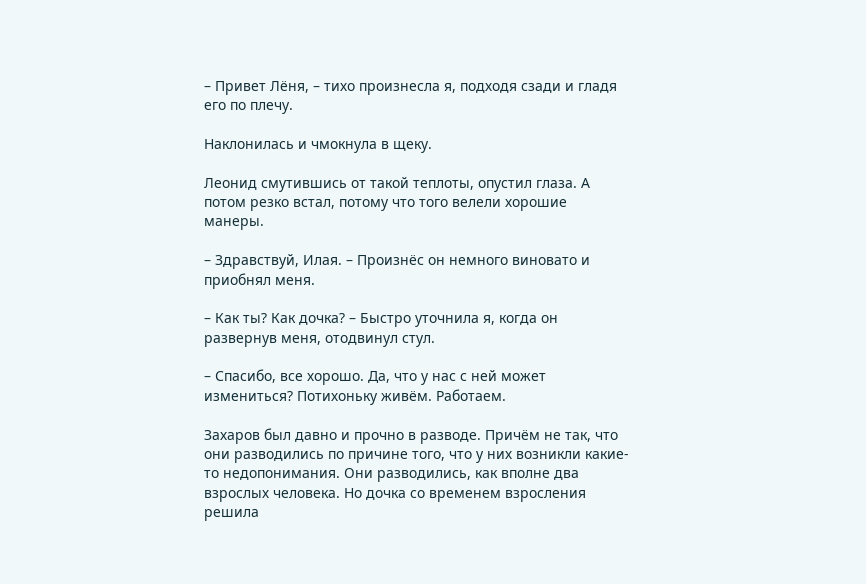– Привет Лёня, – тихо произнесла я, подходя сзади и гладя его по плечу.

Наклонилась и чмокнула в щеку.

Леонид смутившись от такой теплоты, опустил глаза. А потом резко встал, потому что того велели хорошие манеры.

– Здравствуй, Илая. – Произнёс он немного виновато и приобнял меня.

– Как ты? Как дочка? – Быстро уточнила я, когда он развернув меня, отодвинул стул.

– Спасибо, все хорошо. Да, что у нас с ней может измениться? Потихоньку живём. Работаем.

Захаров был давно и прочно в разводе. Причём не так, что они разводились по причине того, что у них возникли какие-то недопонимания. Они разводились, как вполне два взрослых человека. Но дочка со временем взросления решила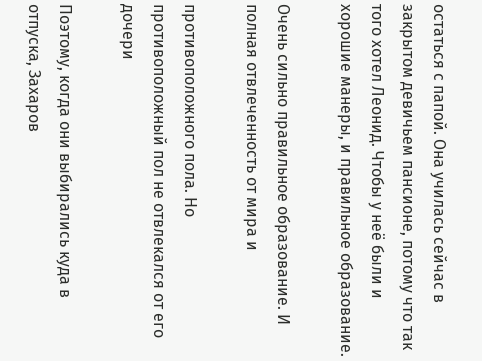остаться с папой. Она училась сейчас в закрытом девичьем пансионе, потому что так того хотел Леонид. Чтобы у неё были и хорошие манеры, и правильное образование.

Очень сильно правильное образование. И полная отвлеченность от мира и

противоположного пола. Но противоположный пол не отвлекался от его дочери

Поэтому, когда они выбирались куда в отпуска, Захаров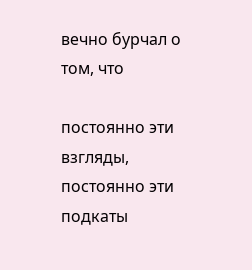вечно бурчал о том, что

постоянно эти взгляды, постоянно эти подкаты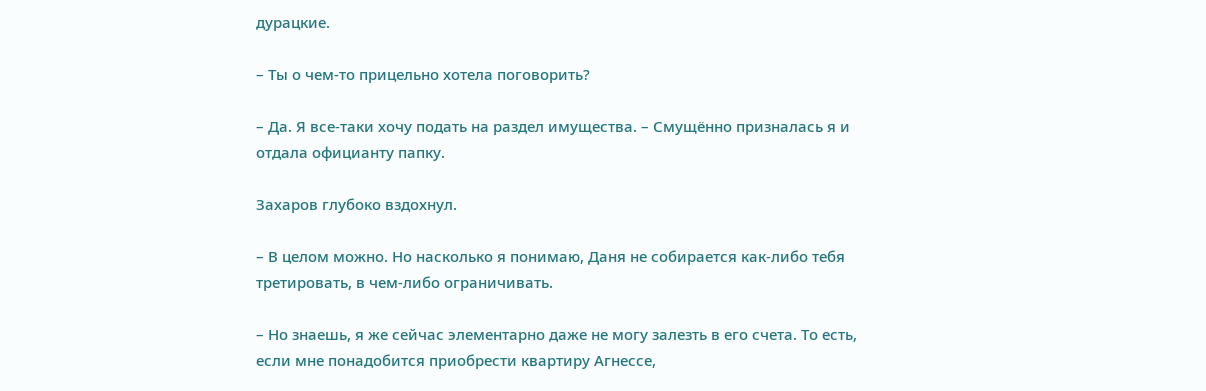дурацкие.

– Ты о чем-то прицельно хотела поговорить?

– Да. Я все-таки хочу подать на раздел имущества. – Смущённо призналась я и отдала официанту папку.

Захаров глубоко вздохнул.

– В целом можно. Но насколько я понимаю, Даня не собирается как-либо тебя третировать, в чем-либо ограничивать.

– Но знаешь, я же сейчас элементарно даже не могу залезть в его счета. То есть, если мне понадобится приобрести квартиру Агнессе,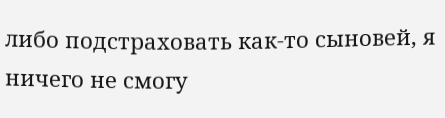либо подстраховать как-то сыновей, я ничего не смогу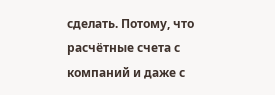сделать. Потому, что расчётные счета с компаний и даже с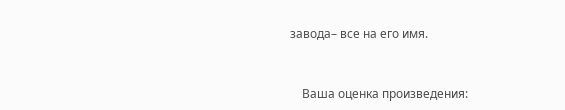завода– все на его имя.


    Ваша оценка произведения: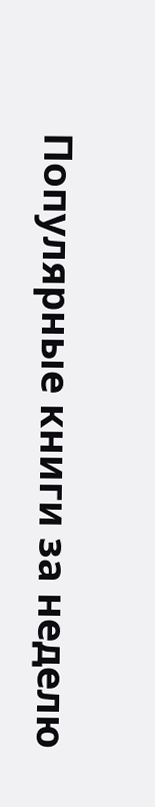Популярные книги за неделю